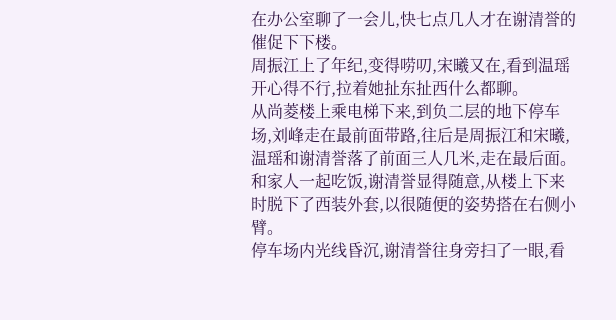在办公室聊了一会儿,快七点几人才在谢清誉的催促下下楼。
周振江上了年纪,变得唠叨,宋曦又在,看到温瑶开心得不行,拉着她扯东扯西什么都聊。
从尚菱楼上乘电梯下来,到负二层的地下停车场,刘峰走在最前面带路,往后是周振江和宋曦,温瑶和谢清誉落了前面三人几米,走在最后面。
和家人一起吃饭,谢清誉显得随意,从楼上下来时脱下了西装外套,以很随便的姿势搭在右侧小臂。
停车场内光线昏沉,谢清誉往身旁扫了一眼,看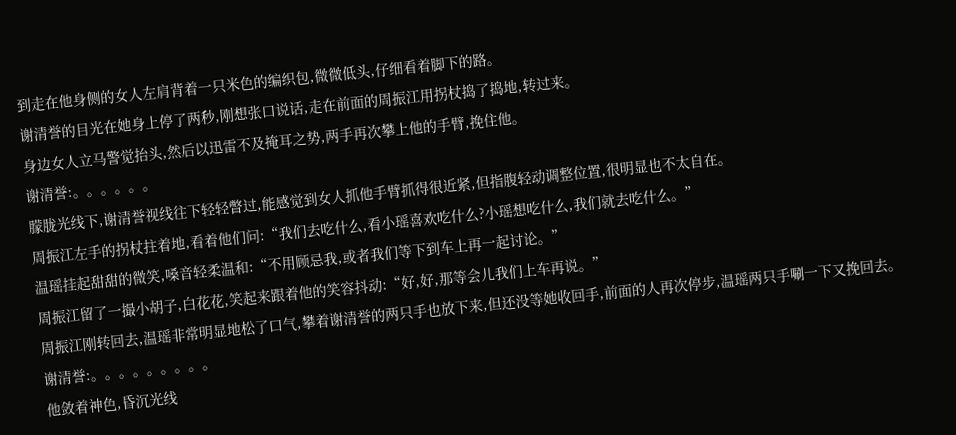到走在他身侧的女人左肩背着一只米色的编织包,微微低头,仔细看着脚下的路。
谢清誉的目光在她身上停了两秒,刚想张口说话,走在前面的周振江用拐杖捣了捣地,转过来。
身边女人立马警觉抬头,然后以迅雷不及掩耳之势,两手再次攀上他的手臂,挽住他。
谢清誉:。。。。。。
朦胧光线下,谢清誉视线往下轻轻瞥过,能感觉到女人抓他手臂抓得很近紧,但指腹轻动调整位置,很明显也不太自在。
周振江左手的拐杖拄着地,看着他们问:“我们去吃什么,看小瑶喜欢吃什么?小瑶想吃什么,我们就去吃什么。”
温瑶挂起甜甜的微笑,嗓音轻柔温和:“不用顾忌我,或者我们等下到车上再一起讨论。”
周振江留了一撮小胡子,白花花,笑起来跟着他的笑容抖动:“好,好,那等会儿我们上车再说。”
周振江刚转回去,温瑶非常明显地松了口气,攀着谢清誉的两只手也放下来,但还没等她收回手,前面的人再次停步,温瑶两只手唰一下又挽回去。
谢清誉:。。。。。。。。。
他敛着神色,昏沉光线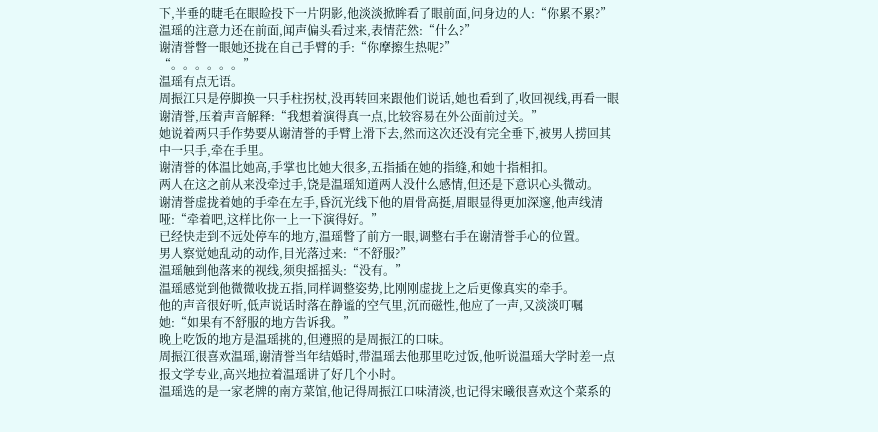下,半垂的睫毛在眼睑投下一片阴影,他淡淡掀眸看了眼前面,问身边的人:“你累不累?”
温瑶的注意力还在前面,闻声偏头看过来,表情茫然:“什么?”
谢清誉瞥一眼她还拢在自己手臂的手:“你摩擦生热呢?”
“。。。。。。”
温瑶有点无语。
周振江只是停脚换一只手柱拐杖,没再转回来跟他们说话,她也看到了,收回视线,再看一眼谢清誉,压着声音解释:“我想着演得真一点,比较容易在外公面前过关。”
她说着两只手作势要从谢清誉的手臂上滑下去,然而这次还没有完全垂下,被男人捞回其中一只手,牵在手里。
谢清誉的体温比她高,手掌也比她大很多,五指插在她的指缝,和她十指相扣。
两人在这之前从来没牵过手,饶是温瑶知道两人没什么感情,但还是下意识心头微动。
谢清誉虚拢着她的手牵在左手,昏沉光线下他的眉骨高挺,眉眼显得更加深邃,他声线清哑:“牵着吧,这样比你一上一下演得好。”
已经快走到不远处停车的地方,温瑶瞥了前方一眼,调整右手在谢清誉手心的位置。
男人察觉她乱动的动作,目光落过来:“不舒服?”
温瑶触到他落来的视线,须臾摇摇头:“没有。”
温瑶感觉到他微微收拢五指,同样调整姿势,比刚刚虚拢上之后更像真实的牵手。
他的声音很好听,低声说话时落在静谧的空气里,沉而磁性,他应了一声,又淡淡叮嘱她:“如果有不舒服的地方告诉我。”
晚上吃饭的地方是温瑶挑的,但遵照的是周振江的口味。
周振江很喜欢温瑶,谢清誉当年结婚时,带温瑶去他那里吃过饭,他听说温瑶大学时差一点报文学专业,高兴地拉着温瑶讲了好几个小时。
温瑶选的是一家老牌的南方菜馆,他记得周振江口味清淡,也记得宋曦很喜欢这个菜系的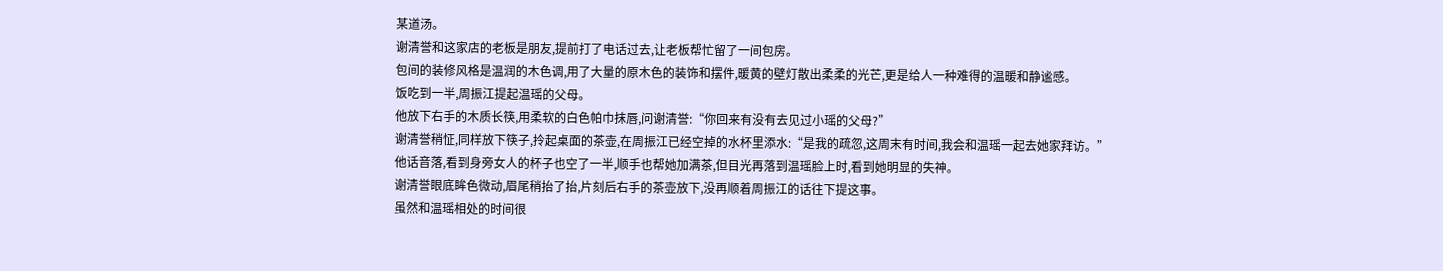某道汤。
谢清誉和这家店的老板是朋友,提前打了电话过去,让老板帮忙留了一间包房。
包间的装修风格是温润的木色调,用了大量的原木色的装饰和摆件,暖黄的壁灯散出柔柔的光芒,更是给人一种难得的温暖和静谧感。
饭吃到一半,周振江提起温瑶的父母。
他放下右手的木质长筷,用柔软的白色帕巾抹唇,问谢清誉:“你回来有没有去见过小瑶的父母?”
谢清誉稍怔,同样放下筷子,拎起桌面的茶壶,在周振江已经空掉的水杯里添水:“是我的疏忽,这周末有时间,我会和温瑶一起去她家拜访。”
他话音落,看到身旁女人的杯子也空了一半,顺手也帮她加满茶,但目光再落到温瑶脸上时,看到她明显的失神。
谢清誉眼底眸色微动,眉尾稍抬了抬,片刻后右手的茶壶放下,没再顺着周振江的话往下提这事。
虽然和温瑶相处的时间很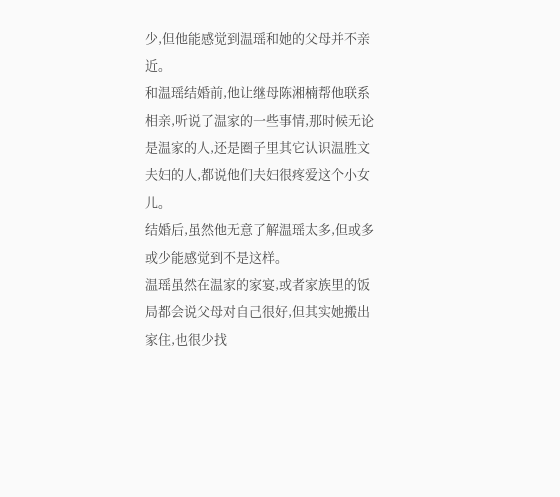少,但他能感觉到温瑶和她的父母并不亲近。
和温瑶结婚前,他让继母陈湘楠帮他联系相亲,听说了温家的一些事情,那时候无论是温家的人,还是圈子里其它认识温胜文夫妇的人,都说他们夫妇很疼爱这个小女儿。
结婚后,虽然他无意了解温瑶太多,但或多或少能感觉到不是这样。
温瑶虽然在温家的家宴,或者家族里的饭局都会说父母对自己很好,但其实她搬出家住,也很少找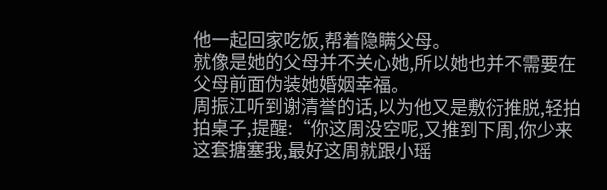他一起回家吃饭,帮着隐瞒父母。
就像是她的父母并不关心她,所以她也并不需要在父母前面伪装她婚姻幸福。
周振江听到谢清誉的话,以为他又是敷衍推脱,轻拍拍桌子,提醒:“你这周没空呢,又推到下周,你少来这套搪塞我,最好这周就跟小瑶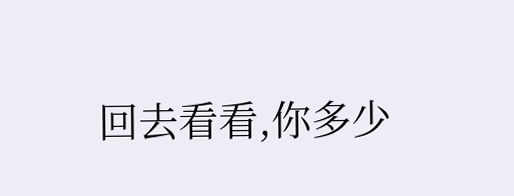回去看看,你多少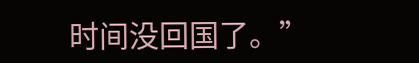时间没回国了。”